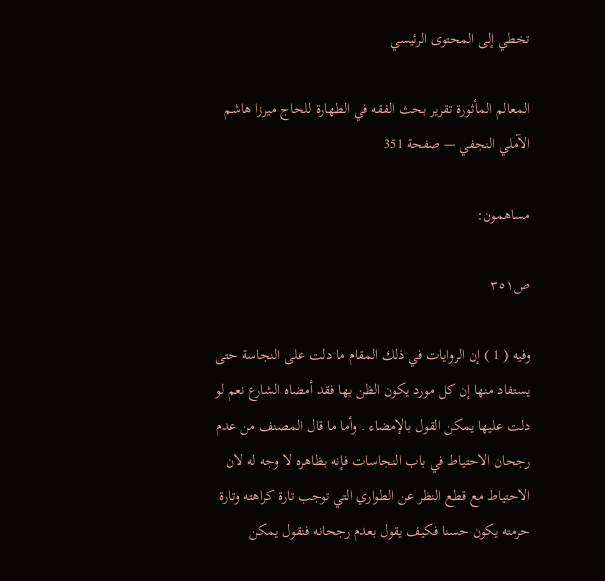تخطي إلى المحتوى الرئيسي

المعالم المأثورة تقرير بحث الفقه في الطهارة للحاج ميرزا هاشم الآملي النجفي — صفحة 351

مساهمون:

ص٣٥١

وفيه ( 1 ) إن الروايات في ذلك المقام ما دلت على النجاسة حتى يستفاد منها إن كل مورد يكون الظن بها فقد أمضاه الشارع نعم لو دلت عليها يمكن القول بالإمضاء . وأما ما قال المصنف من عدم رجحان الاحتياط في باب النجاسات فإنه بظاهره لا وجه له لان الاحتياط مع قطع النظر عن الطواري التي توجب تارة كراهته وتارة حرمته يكون حسنا فكيف يقول بعدم رجحانه فنقول يمكن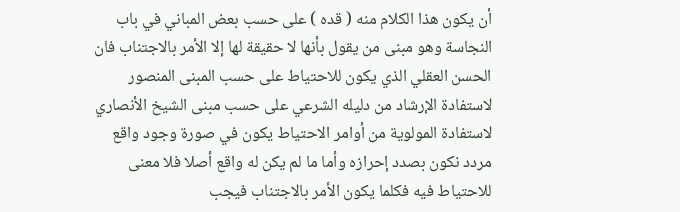أن يكون هذا الكلام منه ( قده ) على حسب بعض المباني في باب النجاسة وهو مبنى من يقول بأنها لا حقيقة لها إلا الأمر بالاجتناب فان الحسن العقلي الذي يكون للاحتياط على حسب المبنى المنصور لاستفادة الإرشاد من دليله الشرعي على حسب مبنى الشيخ الأنصاري لاستفادة المولوية من أوامر الاحتياط يكون في صورة وجود واقع مردد نكون بصدد إحرازه وأما ما لم يكن له واقع أصلا فلا معنى للاحتياط فيه فكلما يكون الأمر بالاجتناب فيجب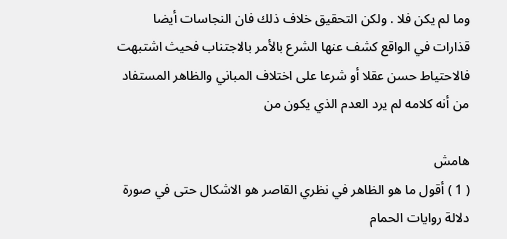وما لم يكن فلا . ولكن التحقيق خلاف ذلك فان النجاسات أيضا قذارات في الواقع كشف عنها الشرع بالأمر بالاجتناب فحيث اشتبهت فالاحتياط حسن عقلا أو شرعا على اختلاف المباني والظاهر المستفاد من أنه كلامه لم يرد العدم الذي يكون من

هامش
( 1 ) أقول ما هو الظاهر في نظري القاصر هو الاشكال حتى في صورة دلالة روايات الحمام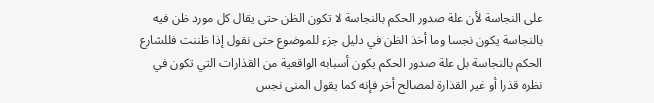على النجاسة لأن علة صدور الحكم بالنجاسة لا تكون الظن حتى يقال كل مورد ظن فيه بالنجاسة يكون نجسا وما أخذ الظن في دليل جزء للموضوع حتى نقول إذا ظننت فللشارع الحكم بالنجاسة بل علة صدور الحكم يكون أسبابه الواقعية من القذارات التي تكون في نظره قذرا أو غير القذارة لمصالح أخر فإنه كما يقول المنى نجس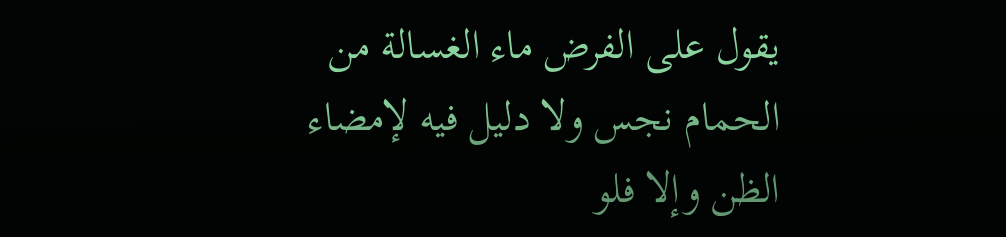يقول على الفرض ماء الغسالة من الحمام نجس ولا دليل فيه لإمضاء الظن وإلا فلو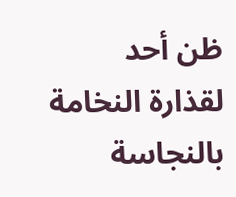ظن أحد لقذارة النخامة بالنجاسة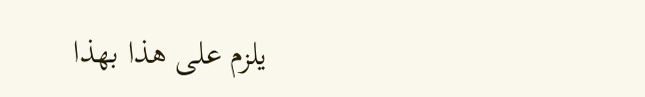يلزم على هذا بهذا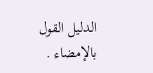الدليل القول بالإمضاء .